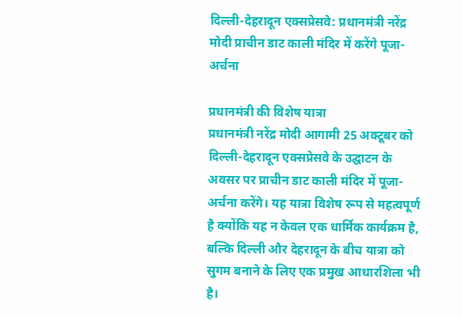दिल्ली-देहरादून एक्सप्रेसवे: प्रधानमंत्री नरेंद्र मोदी प्राचीन डाट काली मंदिर में करेंगे पूजा-अर्चना

प्रधानमंत्री की विशेष यात्रा
प्रधानमंत्री नरेंद्र मोदी आगामी 25 अक्टूबर को दिल्ली-देहरादून एक्सप्रेसवे के उद्घाटन के अवसर पर प्राचीन डाट काली मंदिर में पूजा-अर्चना करेंगे। यह यात्रा विशेष रूप से महत्वपूर्ण है क्योंकि यह न केवल एक धार्मिक कार्यक्रम है, बल्कि दिल्ली और देहरादून के बीच यात्रा को सुगम बनाने के लिए एक प्रमुख आधारशिला भी है।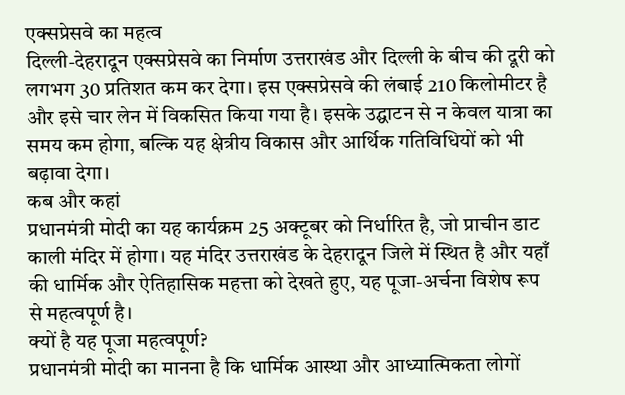एक्सप्रेसवे का महत्व
दिल्ली-देहरादून एक्सप्रेसवे का निर्माण उत्तराखंड और दिल्ली के बीच की दूरी को लगभग 30 प्रतिशत कम कर देगा। इस एक्सप्रेसवे की लंबाई 210 किलोमीटर है और इसे चार लेन में विकसित किया गया है। इसके उद्घाटन से न केवल यात्रा का समय कम होगा, बल्कि यह क्षेत्रीय विकास और आर्थिक गतिविधियों को भी बढ़ावा देगा।
कब और कहां
प्रधानमंत्री मोदी का यह कार्यक्रम 25 अक्टूबर को निर्धारित है, जो प्राचीन डाट काली मंदिर में होगा। यह मंदिर उत्तराखंड के देहरादून जिले में स्थित है और यहाँ की धार्मिक और ऐतिहासिक महत्ता को देखते हुए, यह पूजा-अर्चना विशेष रूप से महत्वपूर्ण है।
क्यों है यह पूजा महत्वपूर्ण?
प्रधानमंत्री मोदी का मानना है कि धार्मिक आस्था और आध्यात्मिकता लोगों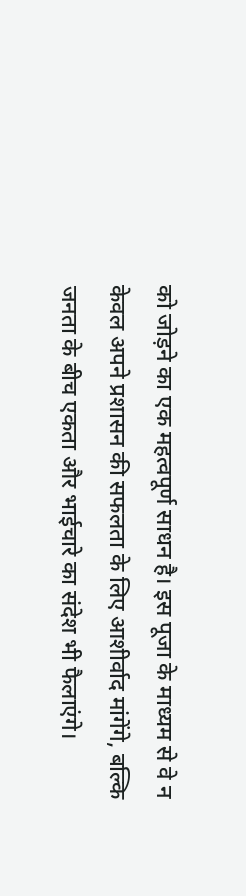को जोड़ने का एक महत्वपूर्ण साधन है। इस पूजा के माध्यम से वे न केवल अपने प्रशासन की सफलता के लिए आशीर्वाद मांगेंगे, बल्कि जनता के बीच एकता और भाईचारे का संदेश भी फैलाएंगे।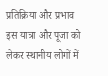प्रतिक्रिया और प्रभाव
इस यात्रा और पूजा को लेकर स्थानीय लोगों में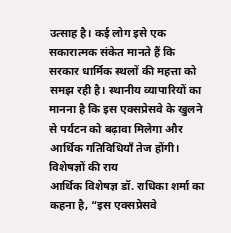उत्साह है। कई लोग इसे एक सकारात्मक संकेत मानते हैं कि सरकार धार्मिक स्थलों की महत्ता को समझ रही है। स्थानीय व्यापारियों का मानना है कि इस एक्सप्रेसवे के खुलने से पर्यटन को बढ़ावा मिलेगा और आर्थिक गतिविधियाँ तेज होंगी।
विशेषज्ञों की राय
आर्थिक विशेषज्ञ डॉ. राधिका शर्मा का कहना है, “इस एक्सप्रेसवे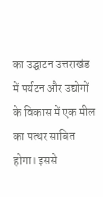का उद्घाटन उत्तराखंड में पर्यटन और उद्योगों के विकास में एक मील का पत्थर साबित होगा। इससे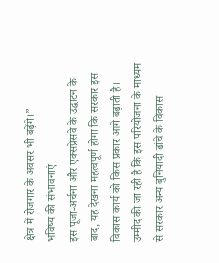क्षेत्र में रोजगार के अवसर भी बढ़ेंगे।”
भविष्य की संभावनाएं
इस पूजा-अर्चना और एक्सप्रेसवे के उद्घाटन के बाद, यह देखना महत्वपूर्ण होगा कि सरकार इस विकास कार्य को किस प्रकार आगे बढ़ाती है। उम्मीद की जा रही है कि इस परियोजना के माध्यम से सरकार अन्य बुनियादी ढांचे के विकास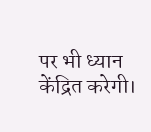पर भी ध्यान केंद्रित करेगी।